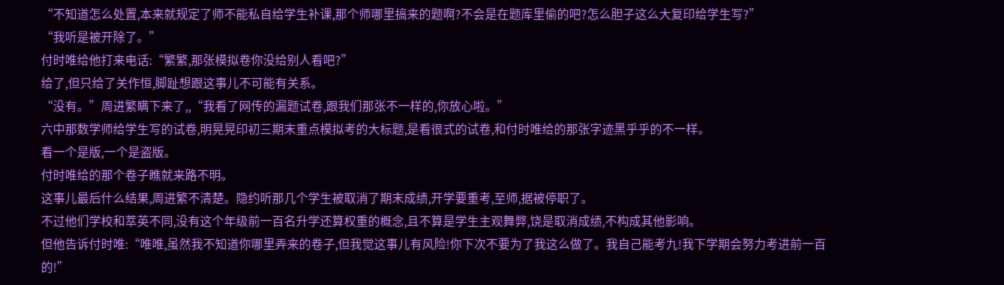“不知道怎么处置,本来就规定了师不能私自给学生补课,那个师哪里搞来的题啊?不会是在题库里偷的吧?怎么胆子这么大复印给学生写?”
“我听是被开除了。”
付时唯给他打来电话:“繁繁,那张模拟卷你没给别人看吧?”
给了,但只给了关作恒,脚趾想跟这事儿不可能有关系。
“没有。”周进繁瞒下来了,,“我看了网传的漏题试卷,跟我们那张不一样的,你放心啦。”
六中那数学师给学生写的试卷,明晃晃印初三期末重点模拟考的大标题,是看很式的试卷,和付时唯给的那张字迹黑乎乎的不一样。
看一个是版,一个是盗版。
付时唯给的那个卷子瞧就来路不明。
这事儿最后什么结果,周进繁不清楚。隐约听那几个学生被取消了期末成绩,开学要重考,至师,据被停职了。
不过他们学校和萃英不同,没有这个年级前一百名升学还算权重的概念,且不算是学生主观舞弊,饶是取消成绩,不构成其他影响。
但他告诉付时唯:“唯唯,虽然我不知道你哪里弄来的卷子,但我觉这事儿有风险!你下次不要为了我这么做了。我自己能考九!我下学期会努力考进前一百的!”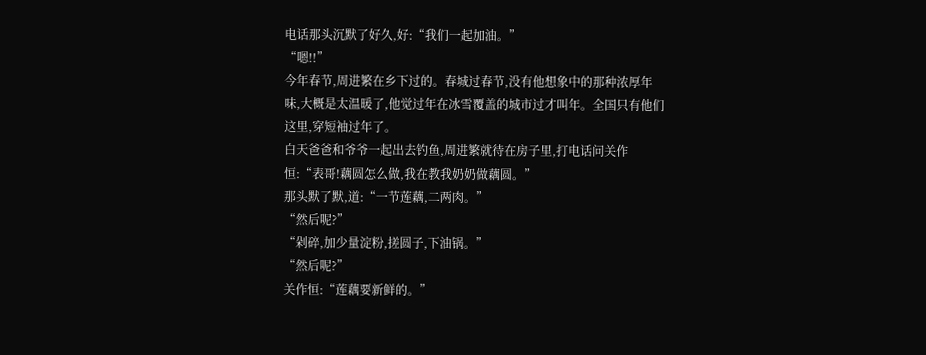电话那头沉默了好久,好:“我们一起加油。”
“嗯!!”
今年春节,周进繁在乡下过的。春城过春节,没有他想象中的那种浓厚年味,大概是太温暖了,他觉过年在冰雪覆盖的城市过才叫年。全国只有他们这里,穿短袖过年了。
白天爸爸和爷爷一起出去钓鱼,周进繁就待在房子里,打电话问关作恒:“表哥!藕圆怎么做,我在教我奶奶做藕圆。”
那头默了默,道:“一节莲藕,二两肉。”
“然后呢?”
“剁碎,加少量淀粉,搓圆子,下油锅。”
“然后呢?”
关作恒:“莲藕要新鲜的。”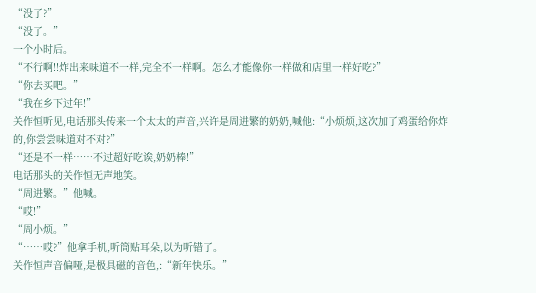“没了?”
“没了。”
一个小时后。
“不行啊!!炸出来味道不一样,完全不一样啊。怎么才能像你一样做和店里一样好吃?”
“你去买吧。”
“我在乡下过年!”
关作恒听见,电话那头传来一个太太的声音,兴许是周进繁的奶奶,喊他:“小烦烦,这次加了鸡蛋给你炸的,你尝尝味道对不对?”
“还是不一样……不过超好吃诶,奶奶棒!”
电话那头的关作恒无声地笑。
“周进繁。”他喊。
“哎!”
“周小烦。”
“……哎?”他拿手机,听筒贴耳朵,以为听错了。
关作恒声音偏哑,是极具磁的音色,:“新年快乐。”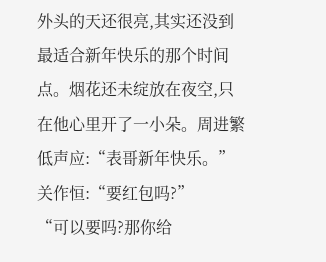外头的天还很亮,其实还没到最适合新年快乐的那个时间点。烟花还未绽放在夜空,只在他心里开了一小朵。周进繁低声应:“表哥新年快乐。”
关作恒:“要红包吗?”
“可以要吗?那你给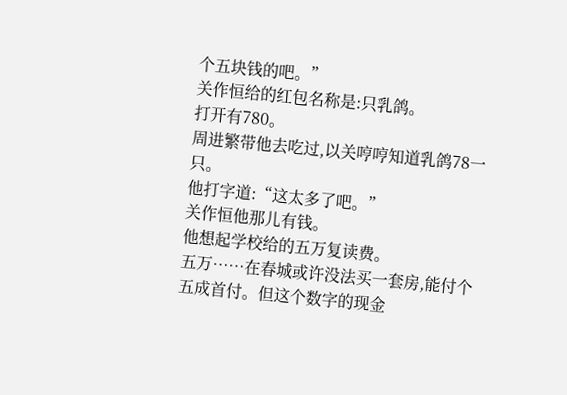个五块钱的吧。”
关作恒给的红包名称是:只乳鸽。
打开有780。
周进繁带他去吃过,以关哼哼知道乳鸽78一只。
他打字道:“这太多了吧。”
关作恒他那儿有钱。
他想起学校给的五万复读费。
五万……在春城或许没法买一套房,能付个五成首付。但这个数字的现金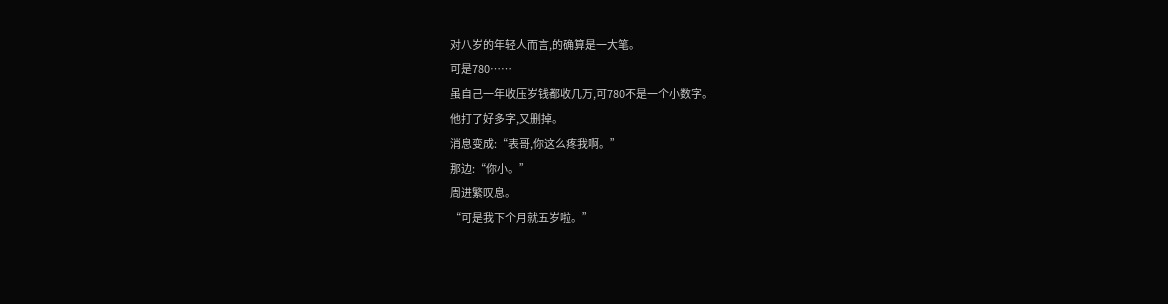对八岁的年轻人而言,的确算是一大笔。
可是780……
虽自己一年收压岁钱都收几万,可780不是一个小数字。
他打了好多字,又删掉。
消息变成:“表哥,你这么疼我啊。”
那边:“你小。”
周进繁叹息。
“可是我下个月就五岁啦。”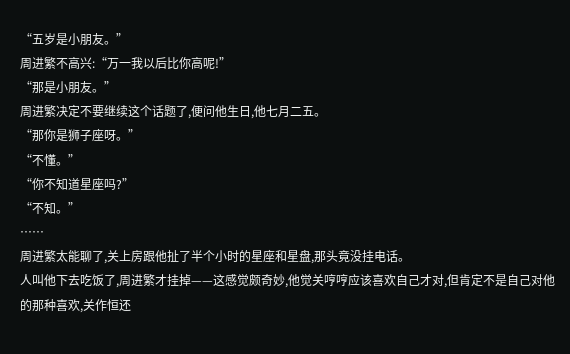“五岁是小朋友。”
周进繁不高兴:“万一我以后比你高呢!”
“那是小朋友。”
周进繁决定不要继续这个话题了,便问他生日,他七月二五。
“那你是狮子座呀。”
“不懂。”
“你不知道星座吗?”
“不知。”
……
周进繁太能聊了,关上房跟他扯了半个小时的星座和星盘,那头竟没挂电话。
人叫他下去吃饭了,周进繁才挂掉——这感觉颇奇妙,他觉关哼哼应该喜欢自己才对,但肯定不是自己对他的那种喜欢,关作恒还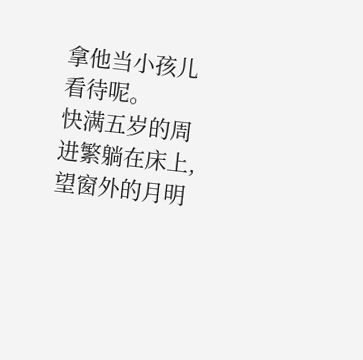拿他当小孩儿看待呢。
快满五岁的周进繁躺在床上,望窗外的月明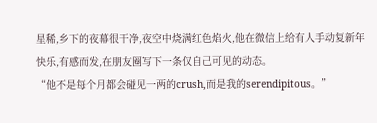星稀,乡下的夜幕很干净,夜空中烧满红色焰火,他在微信上给有人手动复新年快乐,有感而发,在朋友圈写下一条仅自己可见的动态。
“他不是每个月都会碰见一两的crush,而是我的serendipitous。”